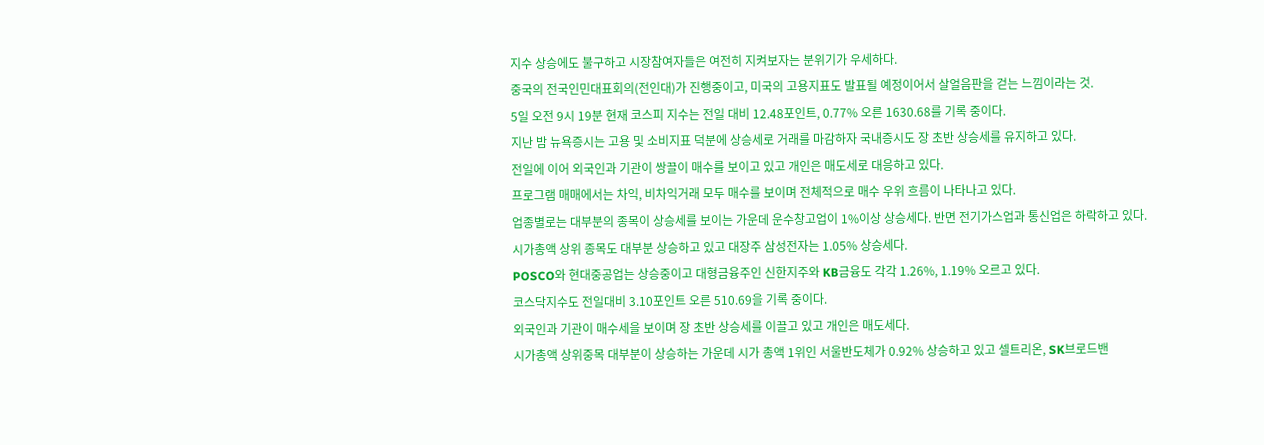지수 상승에도 불구하고 시장참여자들은 여전히 지켜보자는 분위기가 우세하다.
중국의 전국인민대표회의(전인대)가 진행중이고, 미국의 고용지표도 발표될 예정이어서 살얼음판을 걷는 느낌이라는 것.
5일 오전 9시 19분 현재 코스피 지수는 전일 대비 12.48포인트, 0.77% 오른 1630.68를 기록 중이다.
지난 밤 뉴욕증시는 고용 및 소비지표 덕분에 상승세로 거래를 마감하자 국내증시도 장 초반 상승세를 유지하고 있다.
전일에 이어 외국인과 기관이 쌍끌이 매수를 보이고 있고 개인은 매도세로 대응하고 있다.
프로그램 매매에서는 차익, 비차익거래 모두 매수를 보이며 전체적으로 매수 우위 흐름이 나타나고 있다.
업종별로는 대부분의 종목이 상승세를 보이는 가운데 운수창고업이 1%이상 상승세다. 반면 전기가스업과 통신업은 하락하고 있다.
시가총액 상위 종목도 대부분 상승하고 있고 대장주 삼성전자는 1.05% 상승세다.
POSCO와 현대중공업는 상승중이고 대형금융주인 신한지주와 KB금융도 각각 1.26%, 1.19% 오르고 있다.
코스닥지수도 전일대비 3.10포인트 오른 510.69을 기록 중이다.
외국인과 기관이 매수세을 보이며 장 초반 상승세를 이끌고 있고 개인은 매도세다.
시가총액 상위중목 대부분이 상승하는 가운데 시가 총액 1위인 서울반도체가 0.92% 상승하고 있고 셀트리온, SK브로드밴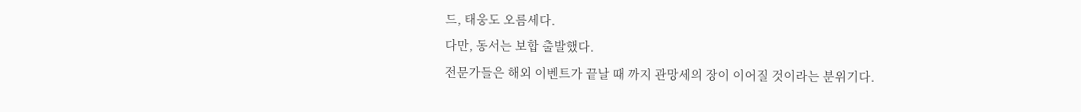드, 태웅도 오름세다.
다만, 동서는 보합 출발했다.
전문가들은 해외 이벤트가 끝날 때 까지 관망세의 장이 이어질 것이라는 분위기다.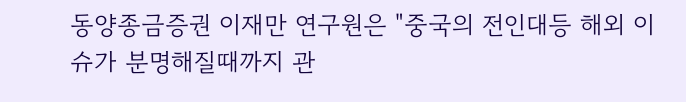동양종금증권 이재만 연구원은 "중국의 전인대등 해외 이슈가 분명해질때까지 관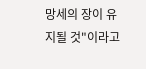망세의 장이 유지될 것"이라고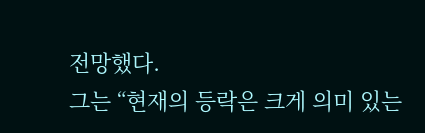전망했다.
그는 “현재의 등락은 크게 의미 있는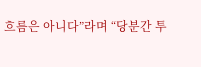흐름은 아니다”라며 “당분간 투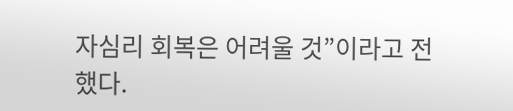자심리 회복은 어려울 것”이라고 전했다.